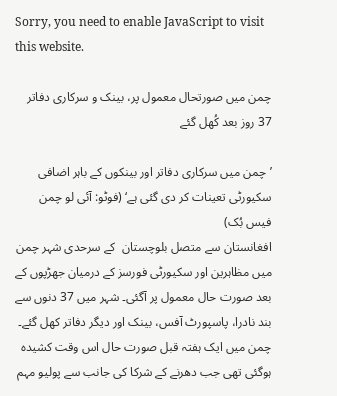Sorry, you need to enable JavaScript to visit this website.

چمن میں صورتحال معمول پر، بینک و سرکاری دفاتر 37 روز بعد کُھل گئے

’چمن میں سرکاری دفاتر اور بینکوں کے باہر اضافی سکیورٹی تعینات کر دی گئی ہے‘ (فوٹو: آئی لو چمن فیس بُک)
افغانستان سے متصل بلوچستان  کے سرحدی شہر چمن میں مظاہرین اور سکیورٹی فورسز کے درمیان جھڑپوں کے بعد صورت حال معمول پر آگئی۔ شہر میں 37 دنوں سے بند نادرا، پاسپورٹ آفس، بینک اور دیگر دفاتر کھل گئے۔
چمن میں ایک ہفتہ قبل صورت حال اس وقت کشیدہ ہوگئی تھی جب دھرنے کے شرکا کی جانب سے پولیو مہم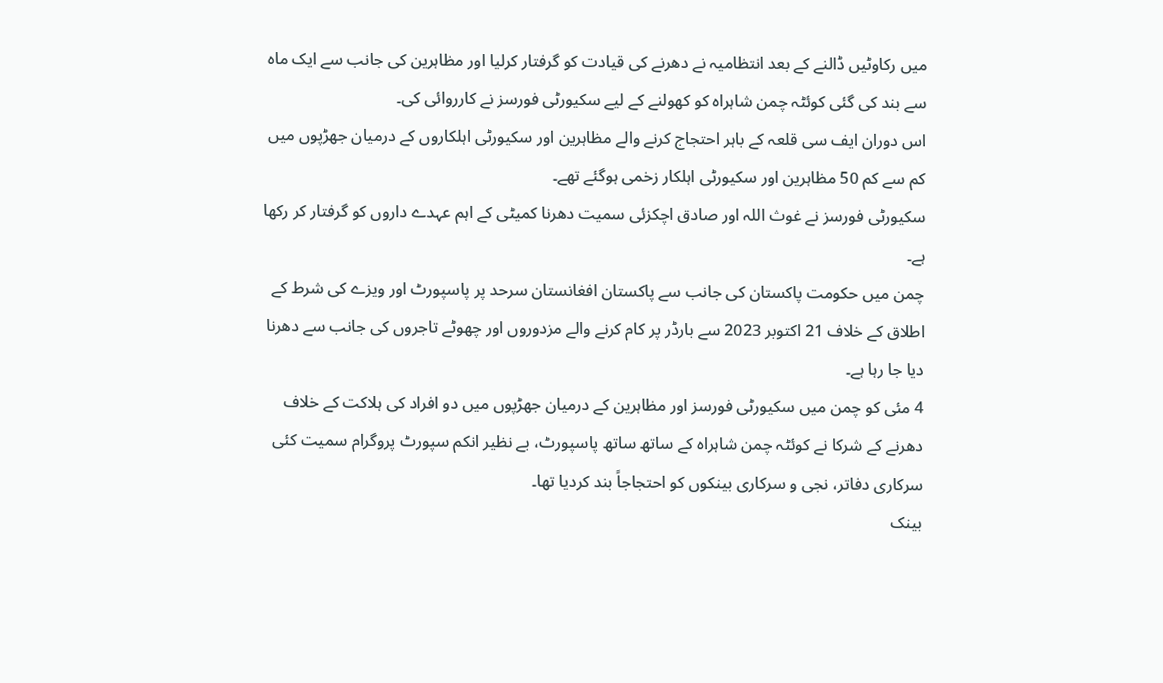میں رکاوٹیں ڈالنے کے بعد انتظامیہ نے دھرنے کی قیادت کو گرفتار کرلیا اور مظاہرین کی جانب سے ایک ماہ سے بند کی گئی کوئٹہ چمن شاہراہ کو کھولنے کے لیے سکیورٹی فورسز نے کارروائی کی۔
اس دوران ایف سی قلعہ کے باہر احتجاج کرنے والے مظاہرین اور سکیورٹی اہلکاروں کے درمیان جھڑپوں میں کم سے کم 50 مظاہرین اور سکیورٹی اہلکار زخمی ہوگئے تھے۔
سکیورٹی فورسز نے غوث اللہ اور صادق اچکزئی سمیت دھرنا کمیٹی کے اہم عہدے داروں کو گرفتار کر رکھا ہے۔
چمن میں حکومت پاکستان کی جانب سے پاکستان افغانستان سرحد پر پاسپورٹ اور ویزے کی شرط کے اطلاق کے خلاف 21 اکتوبر 2023 سے بارڈر پر کام کرنے والے مزدوروں اور چھوٹے تاجروں کی جانب سے دھرنا دیا جا رہا ہے۔
4 مئی کو چمن میں سکیورٹی فورسز اور مظاہرین کے درمیان جھڑپوں میں دو افراد کی ہلاکت کے خلاف دھرنے کے شرکا نے کوئٹہ چمن شاہراہ کے ساتھ ساتھ پاسپورٹ، بے نظیر انکم سپورٹ پروگرام سمیت کئی سرکاری دفاتر، نجی و سرکاری بینکوں کو احتجاجاً بند کردیا تھا۔
بینک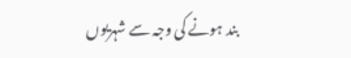بند ہونے کی وجہ سے شہریوں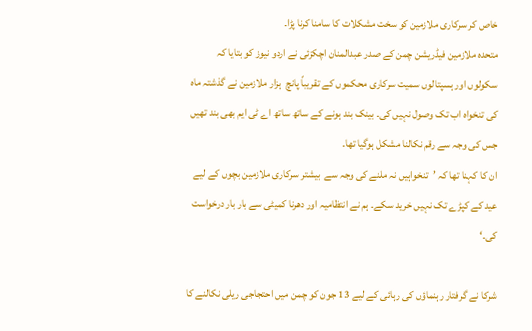خاص کر سرکاری ملازمین کو سخت مشکلات کا سامنا کرنا پڑا۔
متحدہ ملازمین فیڈریشن چمن کے صدر عبدالمنان اچکزئی نے اردو نیوز کو بتایا کہ سکولوں اور ہسپتالوں سمیت سرکاری محکموں کے تقریباً پانچ  ہزار ملازمین نے گذشتہ ماہ کی تنخواہ اب تک وصول نہیں کی۔ بینک بند ہونے کے ساتھ ساتھ اے ٹی ایم بھی بند تھیں جس کی وجہ سے رقم نکالنا مشکل ہوگیا تھا۔
ان کا کہنا تھا کہ ’تنخواہیں نہ ملنے کی وجہ سے  بیشتر سرکاری ملازمین بچوں کے لیے عید کے کپڑے تک نہیں خرید سکے۔ ہم نے انتظامیہ اور دھرنا کمیٹی سے بار بار درخواست کی۔‘

شرکا نے گرفتار رہنماؤں کی رہائی کے لیے 13 جون کو چمن میں احتجاجی ریلی نکالنے کا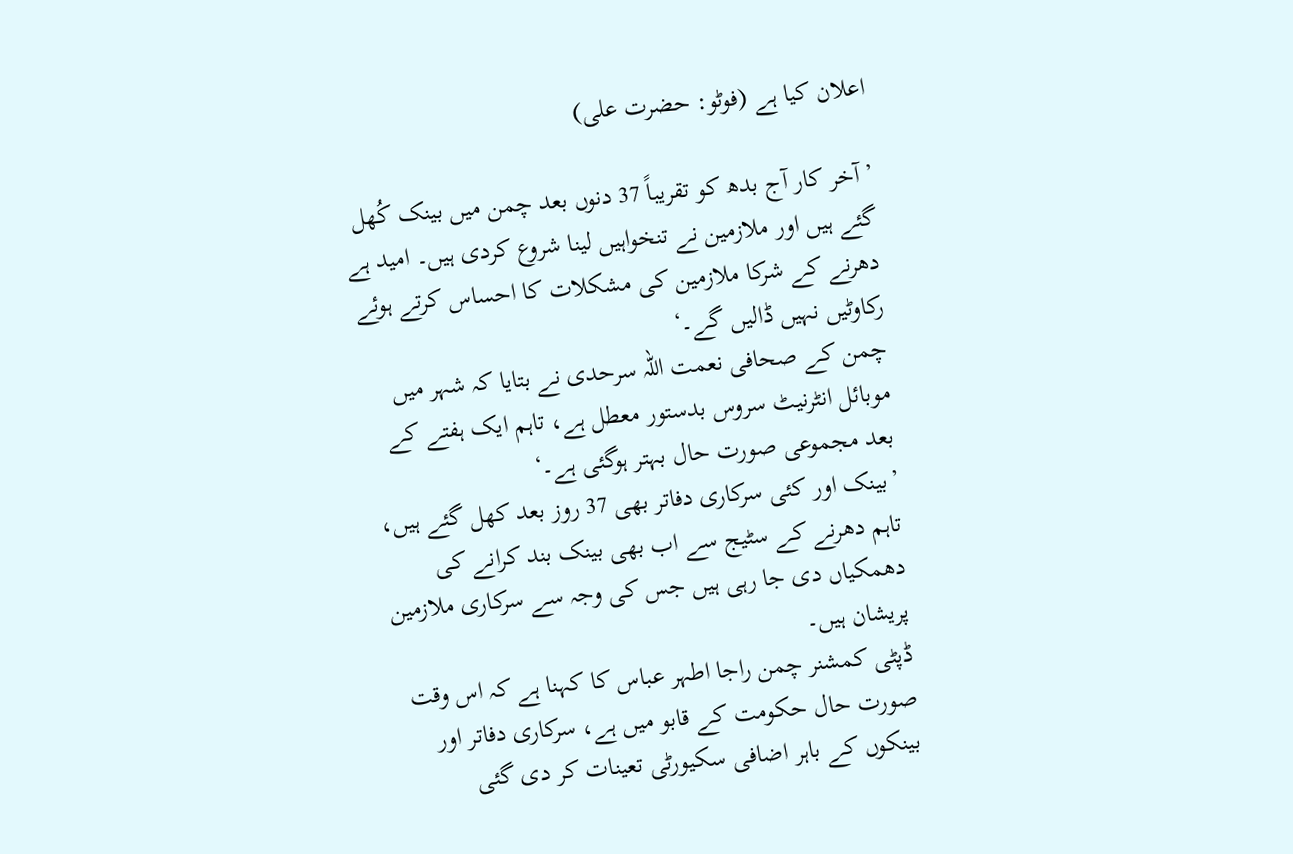اعلان کیا ہے (فوٹو: حضرت علی)

’آخر کار آج بدھ کو تقریباً 37 دنوں بعد چمن میں بینک کُھل گئے ہیں اور ملازمین نے تنخواہیں لینا شروع کردی ہیں۔ امید ہے دھرنے کے شرکا ملازمین کی مشکلات کا احساس کرتے ہوئے رکاوٹیں نہیں ڈالیں گے۔‘
چمن کے صحافی نعمت اللہ سرحدی نے بتایا کہ شہر میں موبائل انٹرنیٹ سروس بدستور معطل ہے، تاہم ایک ہفتے کے بعد مجموعی صورت حال بہتر ہوگئی ہے۔‘
’بینک اور کئی سرکاری دفاتر بھی 37 روز بعد کھل گئے ہیں، تاہم دھرنے کے سٹیج سے اب بھی بینک بند کرانے کی دھمکیاں دی جا رہی ہیں جس کی وجہ سے سرکاری ملازمین پریشان ہیں۔
ڈپٹی کمشنر چمن راجا اطہر عباس کا کہنا ہے کہ اس وقت صورت حال حکومت کے قابو میں ہے، سرکاری دفاتر اور بینکوں کے باہر اضافی سکیورٹی تعینات کر دی گئی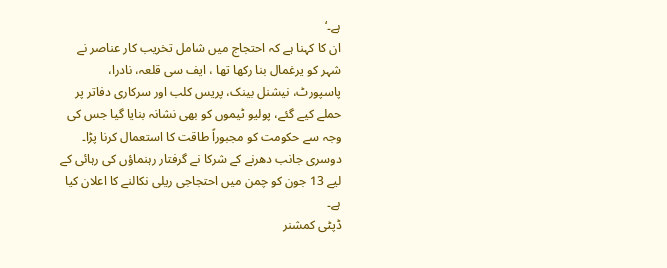ہے۔‘
ان کا کہنا ہے کہ احتجاج میں شامل تخریب کار عناصر نے شہر کو یرغمال بنا رکھا تھا ، ایف سی قلعہ، نادرا، پاسپورٹ، نیشنل بینک، پریس کلب اور سرکاری دفاتر پر حملے کیے گئے، پولیو ٹیموں کو بھی نشانہ بنایا گیا جس کی وجہ سے حکومت کو مجبوراً طاقت کا استعمال کرنا پڑا۔
دوسری جانب دھرنے کے شرکا نے گرفتار رہنماؤں کی رہائی کے لیے 13 جون کو چمن میں احتجاجی ریلی نکالنے کا اعلان کیا ہے۔
ڈپٹی کمشنر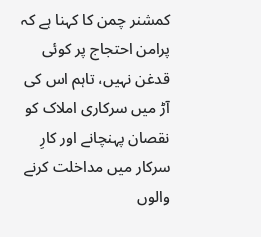کمشنر چمن کا کہنا ہے کہ پرامن احتجاج پر کوئی قدغن نہیں، تاہم اس کی آڑ میں سرکاری املاک کو نقصان پہنچانے اور کارِ سرکار میں مداخلت کرنے والوں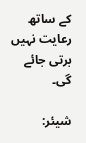کے ساتھ رعایت نہیں برتی جائے گی۔

شیئر: